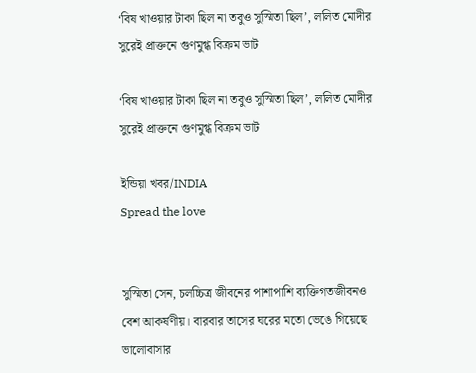‘বিষ খাওয়ার টাকা ছিল না তবুও সুস্মিতা ছিল’, ললিত মোদীর সুরেই প্রাক্তনে গুণমুগ্ধ বিক্রম ভাট

‘বিষ খাওয়ার টাকা ছিল না তবুও সুস্মিতা ছিল’, ললিত মোদীর সুরেই প্রাক্তনে গুণমুগ্ধ বিক্রম ভাট

ইন্ডিয়া খবর/INDIA
Spread the love


সুস্মিতা সেন, চলচ্চিত্র জীবনের পাশাপাশি ব্যক্তিগতজীবনও বেশ আকর্ষণীয়। বারবার তাসের ঘরের মতো ভেঙে গিয়েছে ভালোবাসার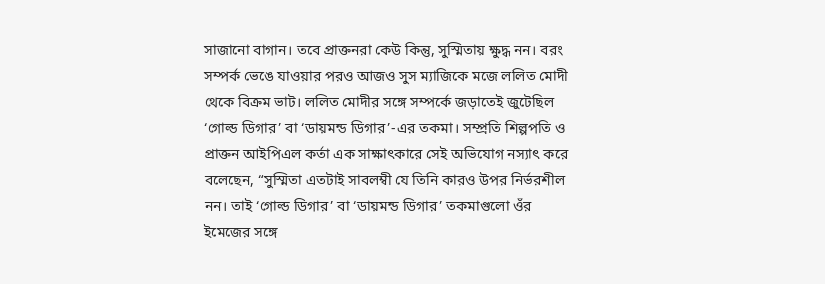সাজানো বাগান। তবে প্রাক্তনরা কেউ কিন্তু, সুস্মিতায় ক্ষুদ্ধ নন। বরং সম্পর্ক ভেঙে যাওয়ার পরও আজও সুস ম্যাজিকে মজে ললিত মোদী থেকে বিক্রম ভাট। ললিত মোদীর সঙ্গে সম্পর্কে জড়াতেই জুটেছিল ‘গোল্ড ডিগার’ বা ‘ডায়মন্ড ডিগার’-এর তকমা। সম্প্রতি শিল্পপতি ও প্রাক্তন আইপিএল কর্তা এক সাক্ষাৎকারে সেই অভিযোগ নস্যাৎ করে বলেছেন, “সুস্মিতা এতটাই সাবলম্বী যে তিনি কারও উপর নির্ভরশীল নন। তাই ‘গোল্ড ডিগার’ বা ‘ডায়মন্ড ডিগার’ তকমাগুলো ওঁর ইমেজের সঙ্গে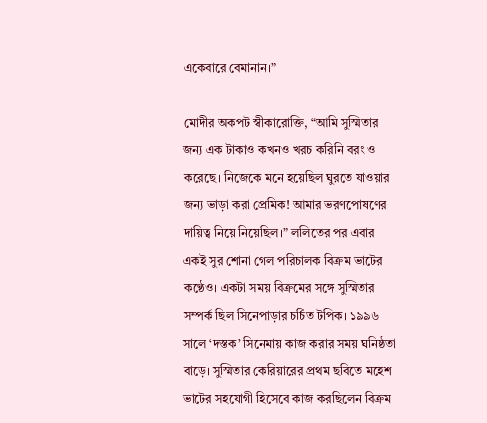একেবারে বেমানান।”

মোদীর অকপট স্বীকারোক্তি, “আমি সুস্মিতার জন্য এক টাকাও কখনও খরচ করিনি বরং ও করেছে। নিজেকে মনে হয়েছিল ঘুরতে যাওয়ার জন্য ভাড়া করা প্রেমিক! আমার ভরণপোষণের দায়িত্ব নিয়ে নিয়েছিল।” ললিতের পর এবার একই সুর শোনা গেল পরিচালক বিক্রম ভাটের কণ্ঠেও। একটা সময় বিক্রমের সঙ্গে সুস্মিতার সম্পর্ক ছিল সিনেপাড়ার চর্চিত টপিক। ১৯৯৬ সালে ‘দস্তক’ সিনেমায় কাজ করার সময় ঘনিষ্ঠতা বাড়ে। সুস্মিতার কেরিয়ারের প্রথম ছবিতে মহেশ ভাটের সহযোগী হিসেবে কাজ করছিলেন বিক্রম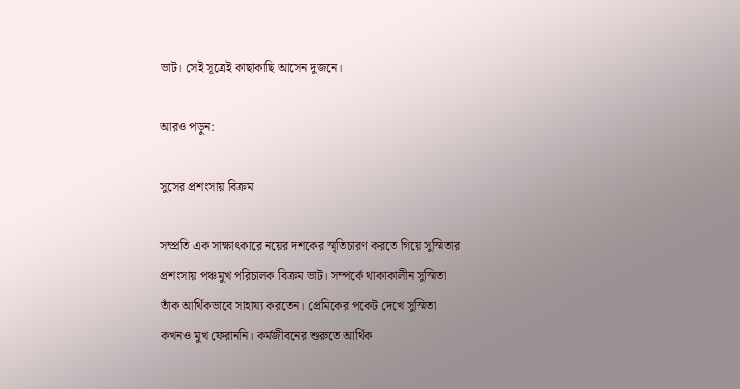ভাট। সেই সূত্রেই কাছাকাছি আসেন দুজনে।

আরও পড়ুন:

সুসের প্রশংসায় বিক্রম

সম্প্রতি এক সাক্ষাৎকারে নয়ের দশকের স্মৃতিচারণ করতে গিয়ে সুস্মিতার প্রশংসায় পঞ্চমুখ পরিচালক বিক্রম ভাট। সম্পর্কে থাকাকালীন সুস্মিতা তাঁক আর্থিকভাবে সাহায্য করতেন। প্রেমিকের পকেট দেখে সুস্মিতা কখনও মুখ ফেরাননি। কর্মজীবনের শুরুতে আর্থিক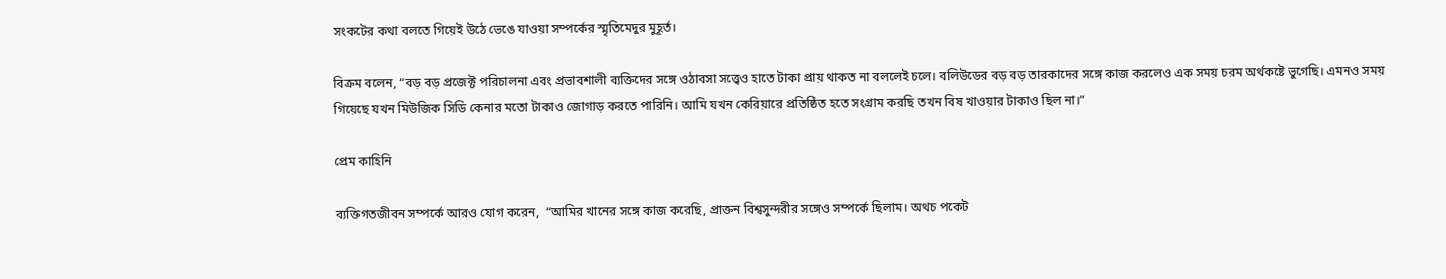সংকটের কথা বলতে গিয়েই উঠে ভেঙে যাওয়া সম্পর্কের স্মৃতিমেদুর মুহূর্ত।

বিক্রম বলেন, “বড় বড় প্রজেক্ট পরিচালনা এবং প্রভাবশালী ব্যক্তিদের সঙ্গে ওঠাবসা সত্ত্বেও হাতে টাকা প্রায় থাকত না বললেই চলে। বলিউডের বড় বড় তারকাদের সঙ্গে কাজ করলেও এক সময় চরম অর্থকষ্টে ভুগেছি। এমনও সময় গিয়েছে যখন মিউজিক সিডি কেনার মতো টাকাও জোগাড় করতে পারিনি। আমি যখন কেরিয়ারে প্রতিষ্ঠিত হতে সংগ্রাম করছি তখন বিষ খাওয়ার টাকাও ছিল না।”

প্রেম কাহিনি

ব্যক্তিগতজীবন সম্পর্কে আরও যোগ করেন,  “আমির খানের সঙ্গে কাজ করেছি, প্রাক্তন বিশ্বসুন্দরীর সঙ্গেও সম্পর্কে ছিলাম। অথচ পকেট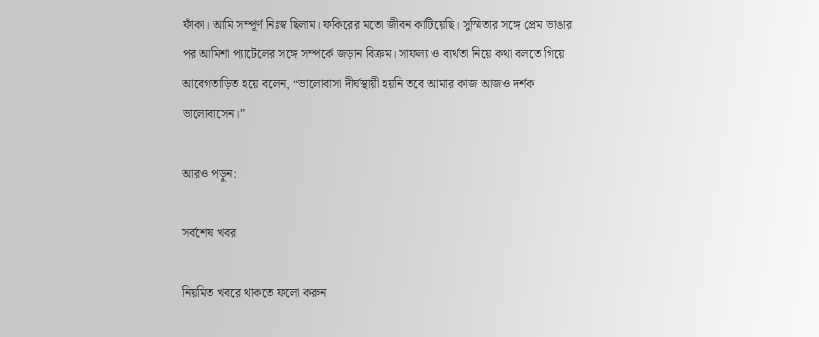ফাঁকা। আমি সম্পূর্ণ নিঃস্ব ছিলাম। ফকিরের মতো জীবন কাটিয়েছি। সুস্মিতার সঙ্গে প্রেম ভাঙার পর আমিশা প্যাটেলের সঙ্গে সম্পর্কে জড়ান বিক্রম। সাফল্য ও ব্যর্থতা নিয়ে কথা বলতে গিয়ে আবেগতাড়িত হয়ে বলেন, “ভালোবাসা দীর্ঘস্থায়ী হয়নি তবে আমার কাজ আজও দর্শক ভালোবাসেন।”

আরও পড়ুন:

সর্বশেষ খবর

নিয়মিত খবরে থাকতে ফলো করুন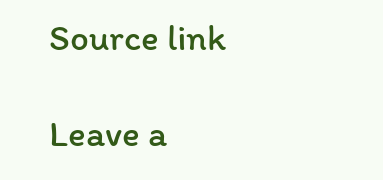Source link

Leave a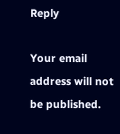Reply

Your email address will not be published.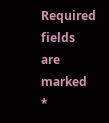Required fields are marked *